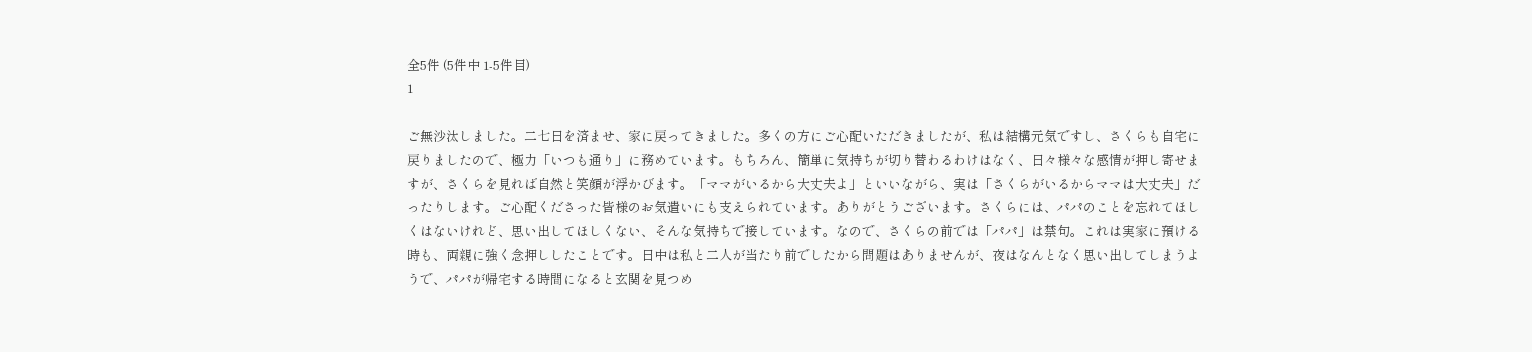全5件 (5件中 1-5件目)
1

ご無沙汰しました。二七日を済ませ、家に戻ってきました。多くの方にご心配いただきましたが、私は結構元気ですし、さくらも自宅に戻りましたので、極力「いつも通り」に務めています。もちろん、簡単に気持ちが切り替わるわけはなく、日々様々な感情が押し寄せますが、さくらを見れば自然と笑顔が浮かびます。「ママがいるから大丈夫よ」といいながら、実は「さくらがいるからママは大丈夫」だったりします。ご心配くださった皆様のお気遣いにも支えられています。ありがとうございます。さくらには、パパのことを忘れてほしくはないけれど、思い出してほしくない、そんな気持ちで接しています。なので、さくらの前では「パパ」は禁句。これは実家に預ける時も、両親に強く念押ししたことです。日中は私と二人が当たり前でしたから問題はありませんが、夜はなんとなく思い出してしまうようで、パパが帰宅する時間になると玄関を見つめ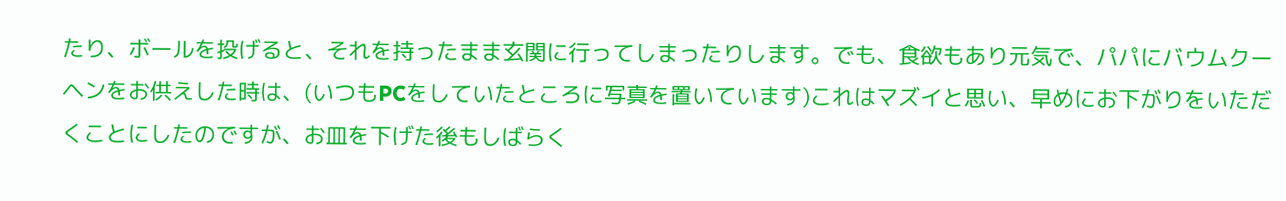たり、ボールを投げると、それを持ったまま玄関に行ってしまったりします。でも、食欲もあり元気で、パパにバウムクーヘンをお供えした時は、(いつもPCをしていたところに写真を置いています)これはマズイと思い、早めにお下がりをいただくことにしたのですが、お皿を下げた後もしばらく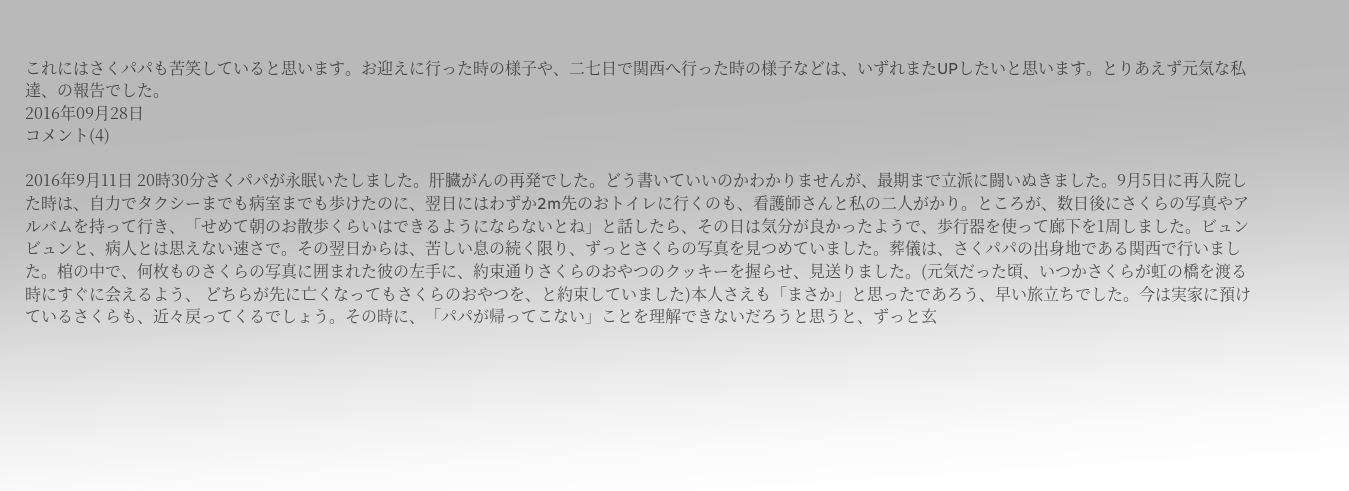これにはさくパパも苦笑していると思います。お迎えに行った時の様子や、二七日で関西へ行った時の様子などは、いずれまたUPしたいと思います。とりあえず元気な私達、の報告でした。
2016年09月28日
コメント(4)

2016年9月11日 20時30分さくパパが永眠いたしました。肝臓がんの再発でした。どう書いていいのかわかりませんが、最期まで立派に闘いぬきました。9月5日に再入院した時は、自力でタクシーまでも病室までも歩けたのに、翌日にはわずか2m先のおトイレに行くのも、看護師さんと私の二人がかり。ところが、数日後にさくらの写真やアルバムを持って行き、「せめて朝のお散歩くらいはできるようにならないとね」と話したら、その日は気分が良かったようで、歩行器を使って廊下を1周しました。ビュンビュンと、病人とは思えない速さで。その翌日からは、苦しい息の続く限り、ずっとさくらの写真を見つめていました。葬儀は、さくパパの出身地である関西で行いました。棺の中で、何枚ものさくらの写真に囲まれた彼の左手に、約束通りさくらのおやつのクッキーを握らせ、見送りました。(元気だった頃、いつかさくらが虹の橋を渡る時にすぐに会えるよう、 どちらが先に亡くなってもさくらのおやつを、と約束していました)本人さえも「まさか」と思ったであろう、早い旅立ちでした。今は実家に預けているさくらも、近々戻ってくるでしょう。その時に、「パパが帰ってこない」ことを理解できないだろうと思うと、ずっと玄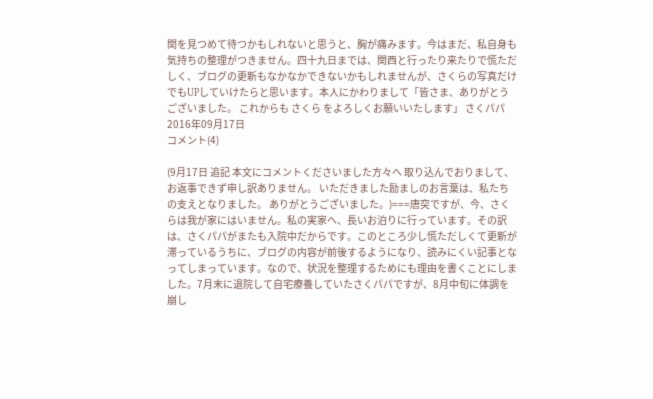関を見つめて待つかもしれないと思うと、胸が痛みます。今はまだ、私自身も気持ちの整理がつきません。四十九日までは、関西と行ったり来たりで慌ただしく、ブログの更新もなかなかできないかもしれませんが、さくらの写真だけでもUPしていけたらと思います。本人にかわりまして「皆さま、ありがとうございました。 これからも さくら をよろしくお願いいたします」 さくパパ
2016年09月17日
コメント(4)

(9月17日 追記 本文にコメントくださいました方々へ 取り込んでおりまして、お返事できず申し訳ありません。 いただきました励ましのお言葉は、私たちの支えとなりました。 ありがとうございました。)===唐突ですが、今、さくらは我が家にはいません。私の実家へ、長いお泊りに行っています。その訳は、さくパパがまたも入院中だからです。このところ少し慌ただしくて更新が滞っているうちに、ブログの内容が前後するようになり、読みにくい記事となってしまっています。なので、状況を整理するためにも理由を書くことにしました。7月末に退院して自宅療養していたさくパパですが、8月中旬に体調を崩し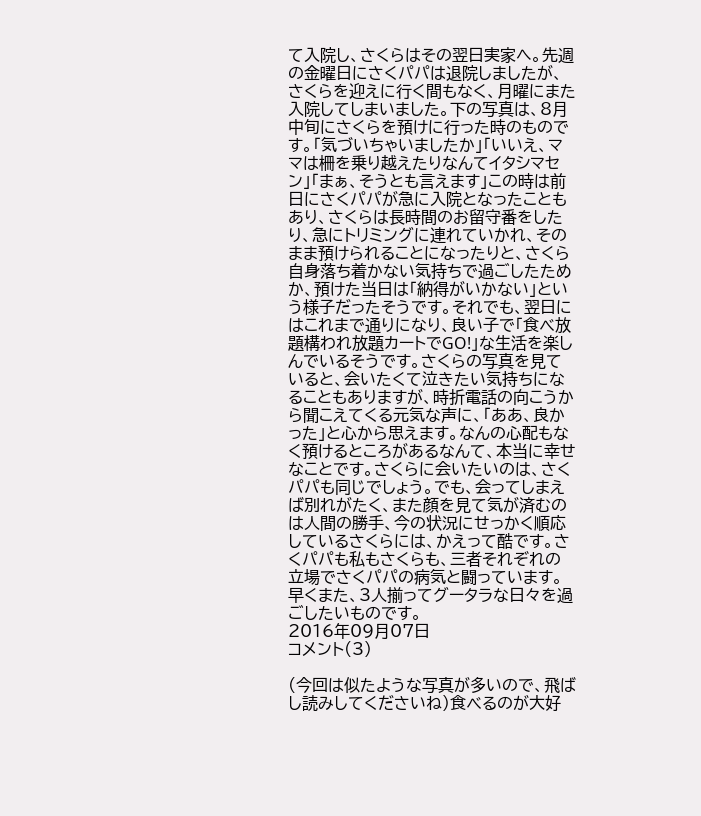て入院し、さくらはその翌日実家へ。先週の金曜日にさくパパは退院しましたが、さくらを迎えに行く間もなく、月曜にまた入院してしまいました。下の写真は、8月中旬にさくらを預けに行った時のものです。「気づいちゃいましたか」「いいえ、ママは柵を乗り越えたりなんてイタシマセン」「まぁ、そうとも言えます」この時は前日にさくパパが急に入院となったこともあり、さくらは長時間のお留守番をしたり、急にトリミングに連れていかれ、そのまま預けられることになったりと、さくら自身落ち着かない気持ちで過ごしたためか、預けた当日は「納得がいかない」という様子だったそうです。それでも、翌日にはこれまで通りになり、良い子で「食べ放題構われ放題カートでGO!」な生活を楽しんでいるそうです。さくらの写真を見ていると、会いたくて泣きたい気持ちになることもありますが、時折電話の向こうから聞こえてくる元気な声に、「ああ、良かった」と心から思えます。なんの心配もなく預けるところがあるなんて、本当に幸せなことです。さくらに会いたいのは、さくパパも同じでしょう。でも、会ってしまえば別れがたく、また顔を見て気が済むのは人間の勝手、今の状況にせっかく順応しているさくらには、かえって酷です。さくパパも私もさくらも、三者それぞれの立場でさくパパの病気と闘っています。早くまた、3人揃ってグータラな日々を過ごしたいものです。
2016年09月07日
コメント(3)

(今回は似たような写真が多いので、飛ばし読みしてくださいね)食べるのが大好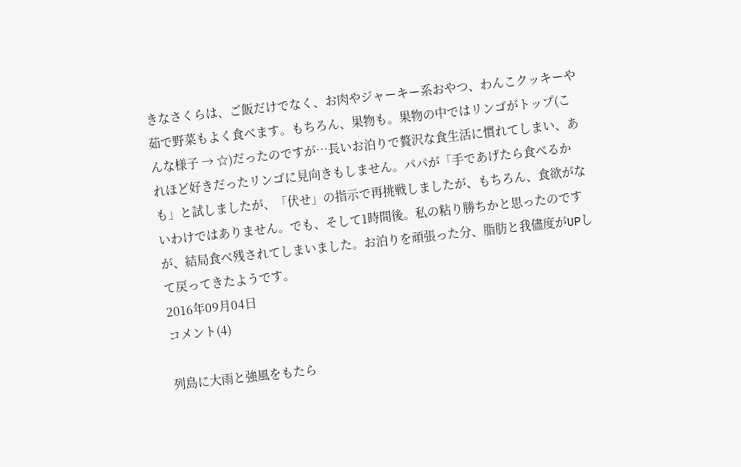きなさくらは、ご飯だけでなく、お肉やジャーキー系おやつ、わんこクッキーや茹で野菜もよく食べます。もちろん、果物も。果物の中ではリンゴがトップ(こんな様子 → ☆)だったのですが…長いお泊りで贅沢な食生活に慣れてしまい、あれほど好きだったリンゴに見向きもしません。パパが「手であげたら食べるかも」と試しましたが、「伏せ」の指示で再挑戦しましたが、もちろん、食欲がないわけではありません。でも、そして1時間後。私の粘り勝ちかと思ったのですが、結局食べ残されてしまいました。お泊りを頑張った分、脂肪と我儘度がUPして戻ってきたようです。
2016年09月04日
コメント(4)

列島に大雨と強風をもたら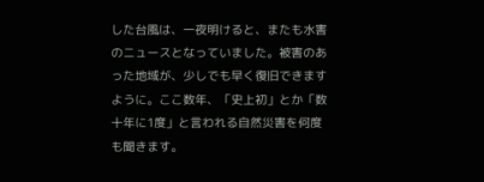した台風は、一夜明けると、またも水害のニュースとなっていました。被害のあった地域が、少しでも早く復旧できますように。ここ数年、「史上初」とか「数十年に1度」と言われる自然災害を何度も聞きます。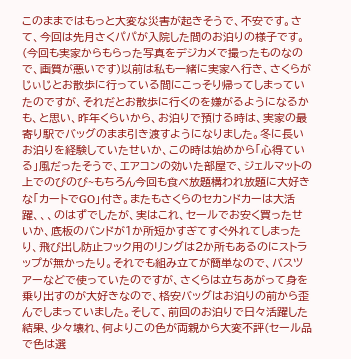このままではもっと大変な災害が起きそうで、不安です。さて、今回は先月さくパパが入院した間のお泊りの様子です。(今回も実家からもらった写真をデジカメで撮ったものなので、画質が悪いです)以前は私も一緒に実家へ行き、さくらがじぃじとお散歩に行っている間にこっそり帰ってしまっていたのですが、それだとお散歩に行くのを嫌がるようになるかも、と思い、昨年くらいから、お泊りで預ける時は、実家の最寄り駅でバッグのまま引き渡すようになりました。冬に長いお泊りを経験していたせいか、この時は始めから「心得ている」風だったそうで、エアコンの効いた部屋で、ジェルマットの上でのびのび~もちろん今回も食べ放題構われ放題に大好きな「カートでGO」付き。またもさくらのセカンドカーは大活躍、、、のはずでしたが、実はこれ、セールでお安く買ったせいか、底板のバンドが1か所短かすぎてすぐ外れてしまったり、飛び出し防止フック用のリングは2か所もあるのにストラップが無かったり。それでも組み立てが簡単なので、バスツアーなどで使っていたのですが、さくらは立ちあがって身を乗り出すのが大好きなので、格安バッグはお泊りの前から歪んでしまっていました。そして、前回のお泊りで日々活躍した結果、少々壊れ、何よりこの色が両親から大変不評(セール品で色は選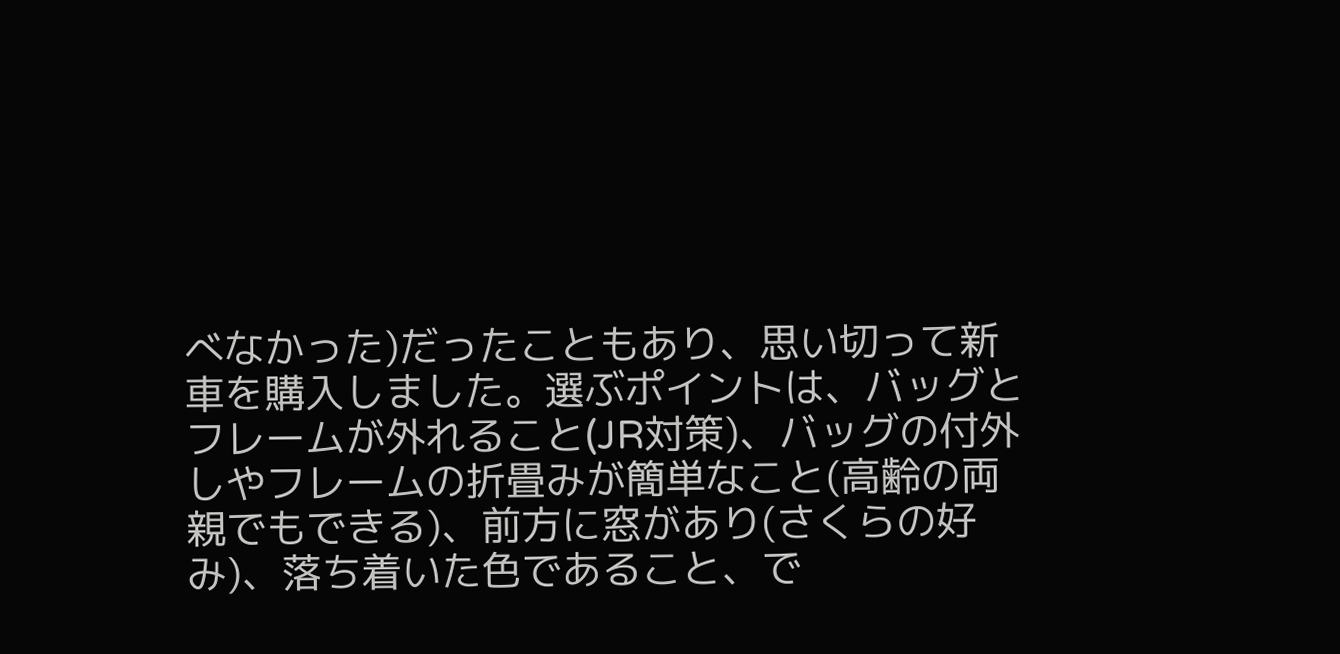べなかった)だったこともあり、思い切って新車を購入しました。選ぶポイントは、バッグとフレームが外れること(JR対策)、バッグの付外しやフレームの折畳みが簡単なこと(高齢の両親でもできる)、前方に窓があり(さくらの好み)、落ち着いた色であること、で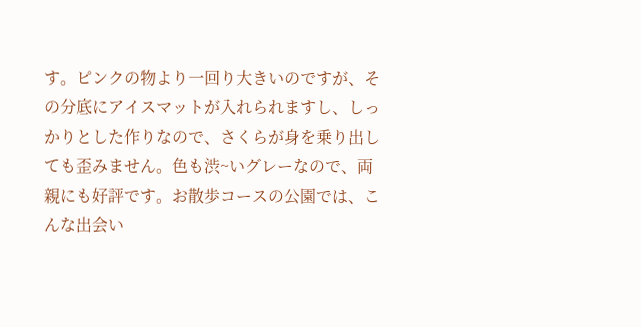す。ピンクの物より一回り大きいのですが、その分底にアイスマットが入れられますし、しっかりとした作りなので、さくらが身を乗り出しても歪みません。色も渋~いグレーなので、両親にも好評です。お散歩コースの公園では、こんな出会い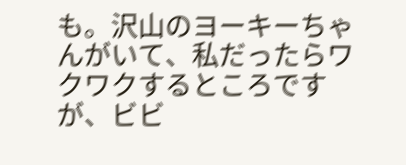も。沢山のヨーキーちゃんがいて、私だったらワクワクするところですが、ビビ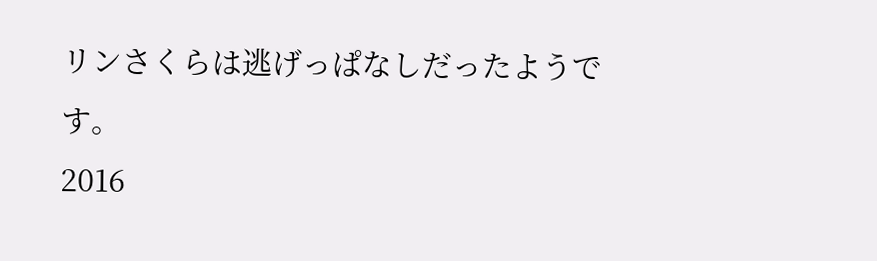リンさくらは逃げっぱなしだったようです。
2016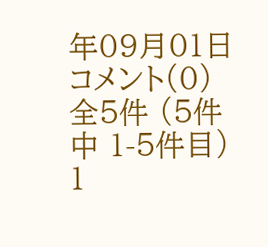年09月01日
コメント(0)
全5件 (5件中 1-5件目)
1